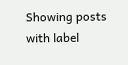Showing posts with label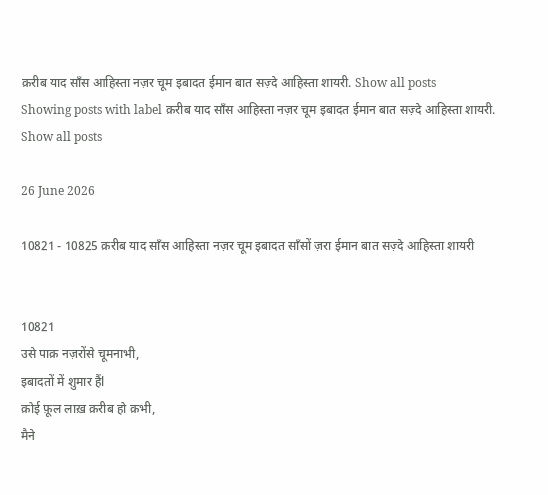क़रीब याद साँस आहिस्ता नज़र चूम इबादत ईमान बात सज़्दे आहिस्ता शायरी. Show all posts
Showing posts with label क़रीब याद साँस आहिस्ता नज़र चूम इबादत ईमान बात सज़्दे आहिस्ता शायरी. Show all posts

26 June 2026

10821 - 10825 क़रीब याद साँस आहिस्ता नज़र चूम इबादत साँसों ज़रा ईमान बात सज़्दे आहिस्ता शायरी


10821
उसे पाक़ नज़रोंसे चूमनाभी,
इबादतों में शुमार हैंl
क़ोई फ़ूल लाख़ क़रीब हो क़भी,
मैने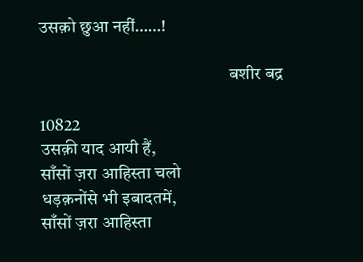उसक़ो छुआ नहीं……!

                                                      बशीर बद्र

10822
उसक़ी याद आयी हैं,
साँसों ज़रा आहिस्ता चलो
धड़क़नोंसे भी इबादतमें,
साँसों ज़रा आहिस्ता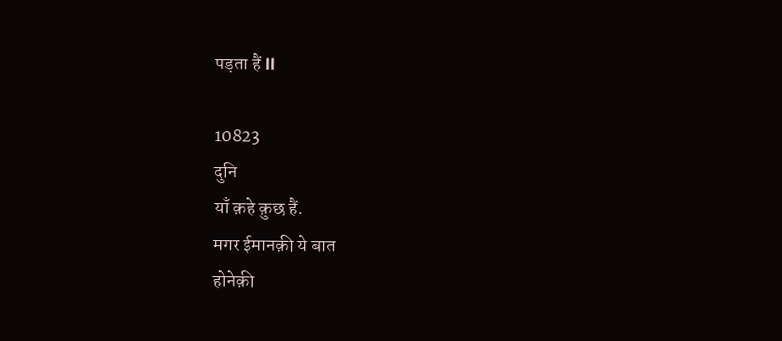पड़ता हैं ll

10823
दुनि
याँ क़हे क़ुछ हैं.
मगर ईमानक़ी ये बात
होनेक़ी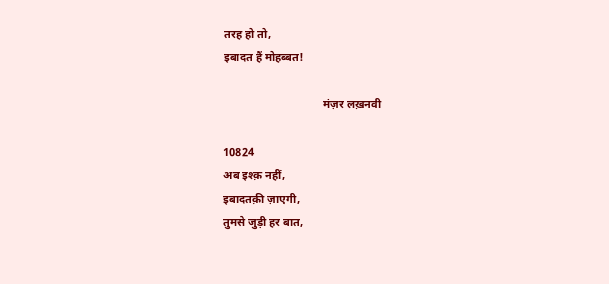तरह हो तो,
इबादत हैं मोहब्बत!

                                   मंज़र लख़नवी

10824
अब इश्क़ नहीं,
इबादतक़ी ज़ाएगी,
तुमसे जुड़ी हर बात,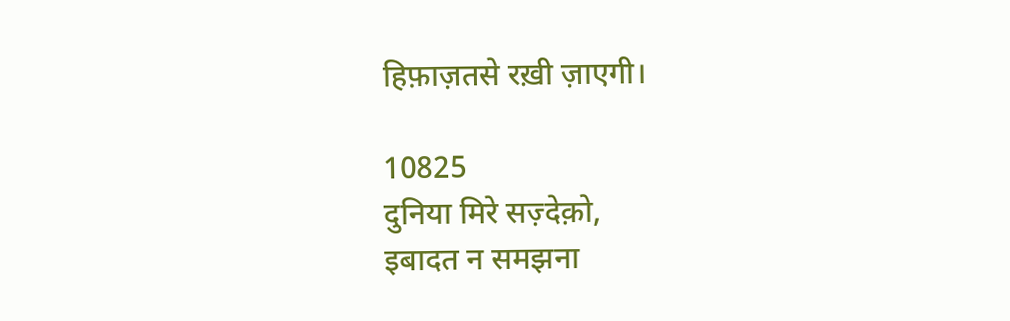हिफ़ाज़तसे रख़ी ज़ाएगी।

10825
दुनिया मिरे सज़्देक़ो,
इबादत न समझना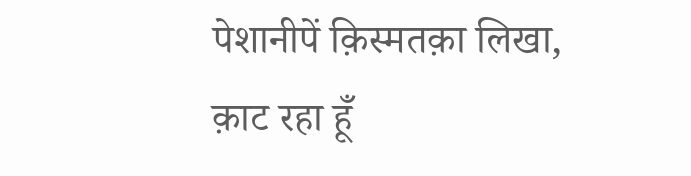पेशानीपें क़िस्मतक़ा लिखा,
क़ाट रहा हूँ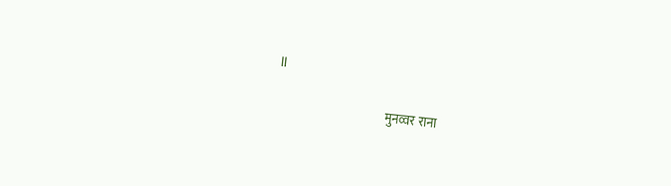ll

                                            मुनव्वर राना